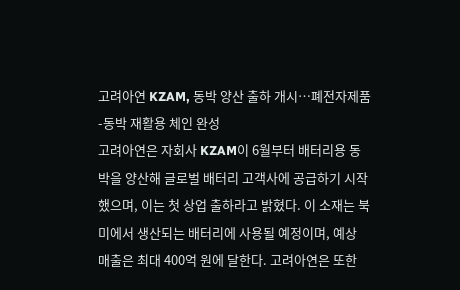고려아연 KZAM, 동박 양산 출하 개시…폐전자제품-동박 재활용 체인 완성
고려아연은 자회사 KZAM이 6월부터 배터리용 동박을 양산해 글로벌 배터리 고객사에 공급하기 시작했으며, 이는 첫 상업 출하라고 밝혔다. 이 소재는 북미에서 생산되는 배터리에 사용될 예정이며, 예상 매출은 최대 400억 원에 달한다. 고려아연은 또한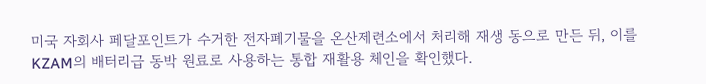미국 자회사 페달포인트가 수거한 전자폐기물을 온산제련소에서 처리해 재생 동으로 만든 뒤, 이를 KZAM의 배터리급 동박 원료로 사용하는 통합 재활용 체인을 확인했다.